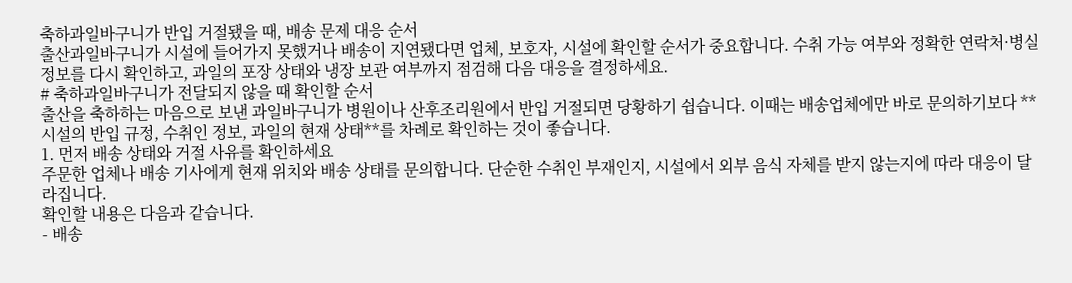축하과일바구니가 반입 거절됐을 때, 배송 문제 대응 순서
출산과일바구니가 시설에 들어가지 못했거나 배송이 지연됐다면 업체, 보호자, 시설에 확인할 순서가 중요합니다. 수취 가능 여부와 정확한 연락처·병실 정보를 다시 확인하고, 과일의 포장 상태와 냉장 보관 여부까지 점검해 다음 대응을 결정하세요.
# 축하과일바구니가 전달되지 않을 때 확인할 순서
출산을 축하하는 마음으로 보낸 과일바구니가 병원이나 산후조리원에서 반입 거절되면 당황하기 쉽습니다. 이때는 배송업체에만 바로 문의하기보다 **시설의 반입 규정, 수취인 정보, 과일의 현재 상태**를 차례로 확인하는 것이 좋습니다.
1. 먼저 배송 상태와 거절 사유를 확인하세요
주문한 업체나 배송 기사에게 현재 위치와 배송 상태를 문의합니다. 단순한 수취인 부재인지, 시설에서 외부 음식 자체를 받지 않는지에 따라 대응이 달라집니다.
확인할 내용은 다음과 같습니다.
- 배송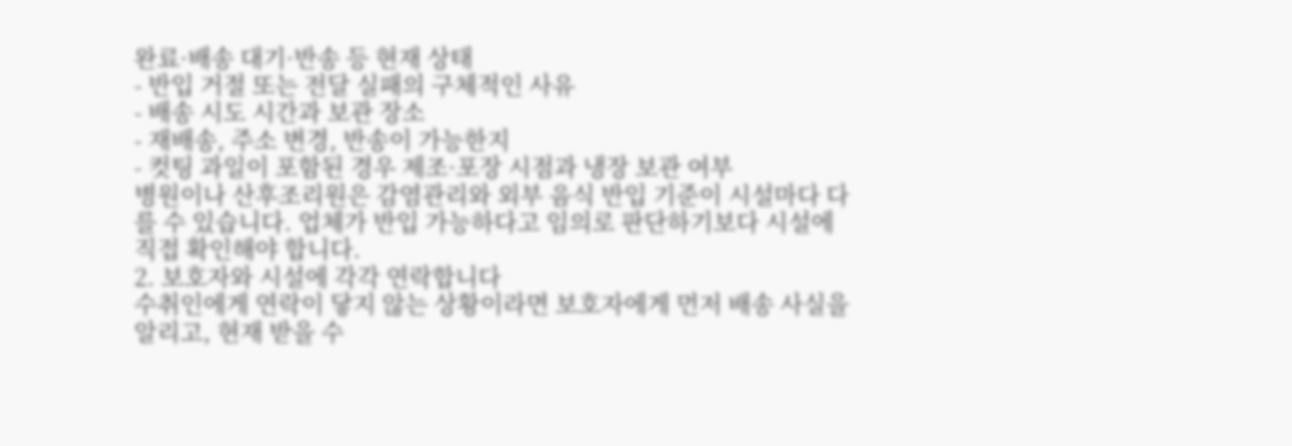완료·배송 대기·반송 등 현재 상태
- 반입 거절 또는 전달 실패의 구체적인 사유
- 배송 시도 시간과 보관 장소
- 재배송, 주소 변경, 반송이 가능한지
- 컷팅 과일이 포함된 경우 제조·포장 시점과 냉장 보관 여부
병원이나 산후조리원은 감염관리와 외부 음식 반입 기준이 시설마다 다를 수 있습니다. 업체가 반입 가능하다고 임의로 판단하기보다 시설에 직접 확인해야 합니다.
2. 보호자와 시설에 각각 연락합니다
수취인에게 연락이 닿지 않는 상황이라면 보호자에게 먼저 배송 사실을 알리고, 현재 받을 수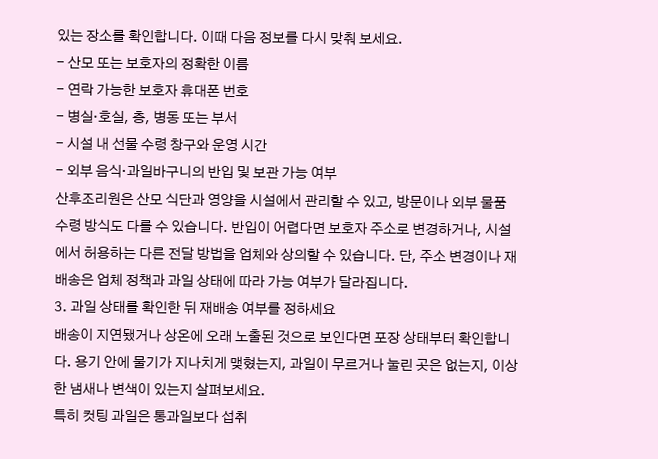있는 장소를 확인합니다. 이때 다음 정보를 다시 맞춰 보세요.
- 산모 또는 보호자의 정확한 이름
- 연락 가능한 보호자 휴대폰 번호
- 병실·호실, 층, 병동 또는 부서
- 시설 내 선물 수령 창구와 운영 시간
- 외부 음식·과일바구니의 반입 및 보관 가능 여부
산후조리원은 산모 식단과 영양을 시설에서 관리할 수 있고, 방문이나 외부 물품 수령 방식도 다를 수 있습니다. 반입이 어렵다면 보호자 주소로 변경하거나, 시설에서 허용하는 다른 전달 방법을 업체와 상의할 수 있습니다. 단, 주소 변경이나 재배송은 업체 정책과 과일 상태에 따라 가능 여부가 달라집니다.
3. 과일 상태를 확인한 뒤 재배송 여부를 정하세요
배송이 지연됐거나 상온에 오래 노출된 것으로 보인다면 포장 상태부터 확인합니다. 용기 안에 물기가 지나치게 맺혔는지, 과일이 무르거나 눌린 곳은 없는지, 이상한 냄새나 변색이 있는지 살펴보세요.
특히 컷팅 과일은 통과일보다 섭취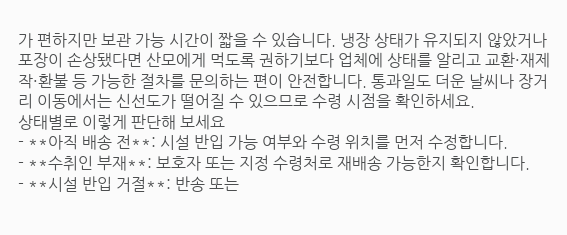가 편하지만 보관 가능 시간이 짧을 수 있습니다. 냉장 상태가 유지되지 않았거나 포장이 손상됐다면 산모에게 먹도록 권하기보다 업체에 상태를 알리고 교환·재제작·환불 등 가능한 절차를 문의하는 편이 안전합니다. 통과일도 더운 날씨나 장거리 이동에서는 신선도가 떨어질 수 있으므로 수령 시점을 확인하세요.
상태별로 이렇게 판단해 보세요
- **아직 배송 전**: 시설 반입 가능 여부와 수령 위치를 먼저 수정합니다.
- **수취인 부재**: 보호자 또는 지정 수령처로 재배송 가능한지 확인합니다.
- **시설 반입 거절**: 반송 또는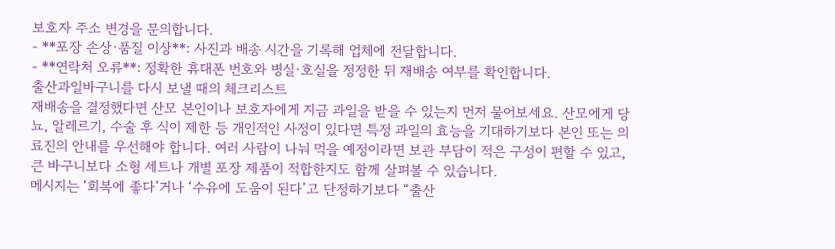보호자 주소 변경을 문의합니다.
- **포장 손상·품질 이상**: 사진과 배송 시간을 기록해 업체에 전달합니다.
- **연락처 오류**: 정확한 휴대폰 번호와 병실·호실을 정정한 뒤 재배송 여부를 확인합니다.
출산과일바구니를 다시 보낼 때의 체크리스트
재배송을 결정했다면 산모 본인이나 보호자에게 지금 과일을 받을 수 있는지 먼저 물어보세요. 산모에게 당뇨, 알레르기, 수술 후 식이 제한 등 개인적인 사정이 있다면 특정 과일의 효능을 기대하기보다 본인 또는 의료진의 안내를 우선해야 합니다. 여러 사람이 나눠 먹을 예정이라면 보관 부담이 적은 구성이 편할 수 있고, 큰 바구니보다 소형 세트나 개별 포장 제품이 적합한지도 함께 살펴볼 수 있습니다.
메시지는 ‘회복에 좋다’거나 ‘수유에 도움이 된다’고 단정하기보다 “출산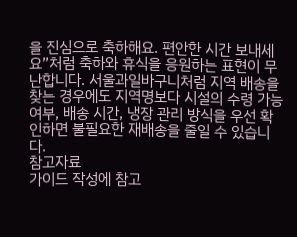을 진심으로 축하해요. 편안한 시간 보내세요”처럼 축하와 휴식을 응원하는 표현이 무난합니다. 서울과일바구니처럼 지역 배송을 찾는 경우에도 지역명보다 시설의 수령 가능 여부, 배송 시간, 냉장 관리 방식을 우선 확인하면 불필요한 재배송을 줄일 수 있습니다.
참고자료
가이드 작성에 참고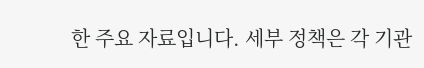한 주요 자료입니다. 세부 정책은 각 기관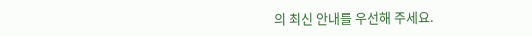의 최신 안내를 우선해 주세요.